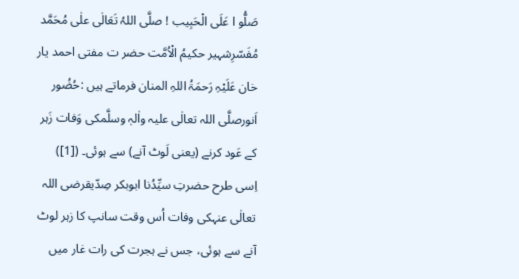صَلُّو ا عَلَی الْحَبِیب ! صلَّی اللہُ تَعَالٰی علٰی مُحَمَّد
مُفَسّرِشہیر حکیمُ الْاُمَّت حضر ت مفتی احمد یار خان عَلَیْہِ رَحمَۃُ اللہِ المنان فرماتے ہیں :حُضُور اَنورصلَّی اللہ تعالٰی علیہ واٰلہٖ وسلَّمکی وَفات زَہر کے عَود کرنے (یعنی لَوٹ آنے) سے ہوئی۔ ([1]) اِسی طرح حضرتِ سیِّدُنا ابوبکر صِدّیقرضی اللہ تعالٰی عنہکی وفات اُس وقت سانپ کا زہر لوٹ آنے سے ہوئی، جس نے ہجرت کی رات غار میں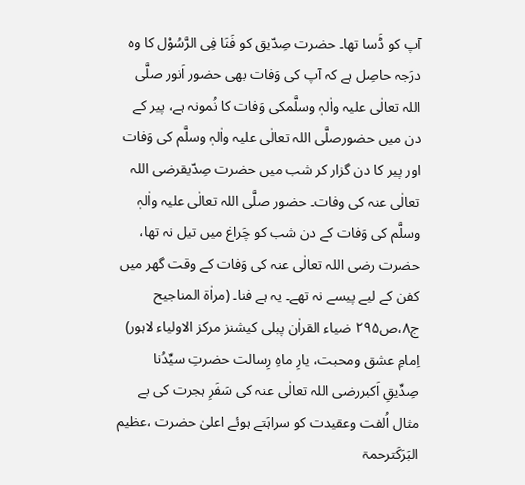آپ کو ڈَسا تھا۔ حضرت صِدّیق کو فَنَا فِی الرَّسُوْل کا وہ درَجہ حاصِل ہے کہ آپ کی وَفات بھی حضور اَنور صلَّی اللہ تعالٰی علیہ واٰلہٖ وسلَّمکی وَفات کا نُمونہ ہے، پیر کے دن میں حضورصلَّی اللہ تعالٰی علیہ واٰلہٖ وسلَّم کی وَفات اور پیر کا دن گزار کر شب میں حضرت صِدّیقرضی اللہ تعالٰی عنہ کی وفات۔ حضور صلَّی اللہ تعالٰی علیہ واٰلہٖ وسلَّم کی وَفات کے دن شب کو چَراغ میں تیل نہ تھا، حضرت رضی اللہ تعالٰی عنہ کی وَفات کے وقت گھر میں کفن کے لیے پیسے نہ تھے۔ یہ ہے فنا۔ (مراٰۃ المناجیح ج۸،ص۲۹۵ ضیاء القراٰن پبلی کیشنز مرکز الاولیاء لاہور)
اِمامِ عشق ومحبت، یارِ ماہِ رِسالت حضرتِ سیِّدُنا صِدِّیقِ اَکبررضی اللہ تعالٰی عنہ کی سَفَرِ ہجرت کی بے مثال اُلفت وعقیدت کو سراہَتے ہوئے اعلیٰ حضرت ،عظیم البَرَکَترحمۃ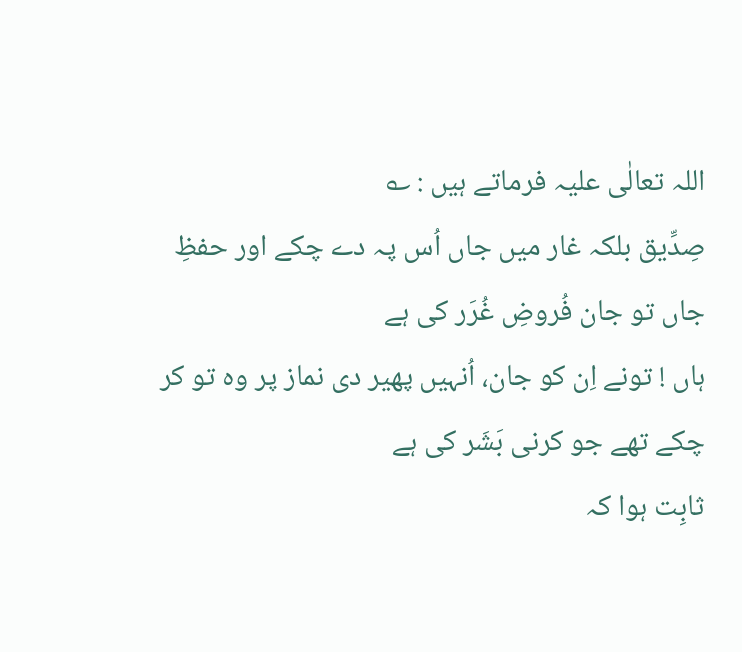اللہ تعالٰی علیہ فرماتے ہیں : ؎
صِدِّیق بلکہ غار میں جاں اُس پہ دے چکے اور حفظِ جاں تو جان فُروضِ غُرَر کی ہے
ہاں ! تونے اِن کو جان، اُنہیں پھیر دی نماز پر وہ تو کر چکے تھے جو کرنی بَشَر کی ہے
ثابِت ہوا کہ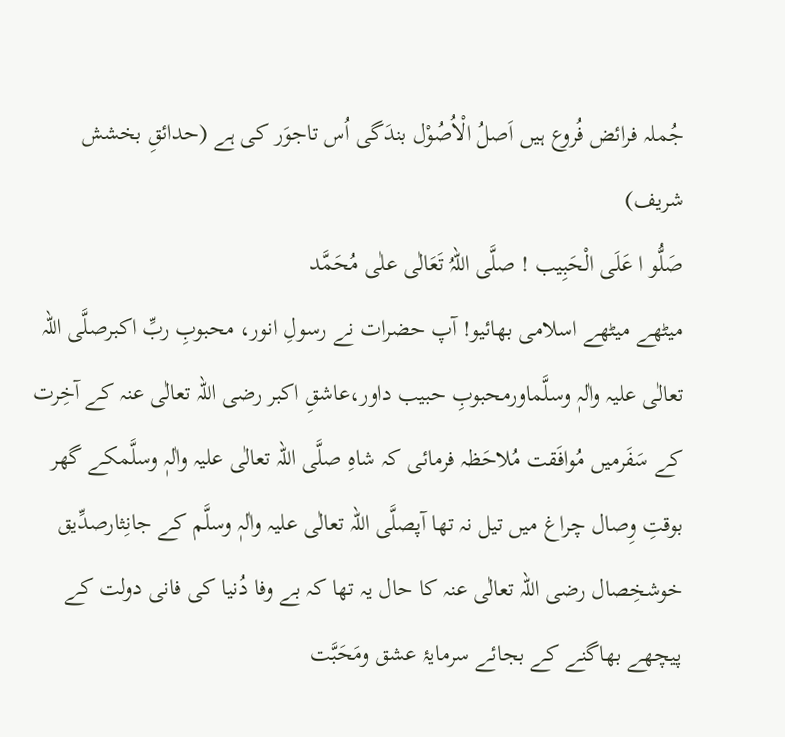جُملہ فرائض فُروع ہیں اَصلُ الْاُصُوْل بندَگی اُس تاجوَر کی ہے (حدائقِ بخشش شریف)
صَلُّو ا عَلَی الْحَبِیب ! صلَّی اللہُ تَعَالٰی علٰی مُحَمَّد
میٹھے میٹھے اسلامی بھائیو! آپ حضرات نے رسولِ انور، محبوبِ ربِّ اکبرصلَّی اللہ تعالٰی علیہ واٰلہٖ وسلَّماورمحبوبِ حبیب داور،عاشقِ اکبر رضی اللہ تعالٰی عنہ کے آخِرت کے سَفَرمیں مُوافَقت مُلاحَظہ فرمائی کہ شاہِ صلَّی اللہ تعالٰی علیہ واٰلہٖ وسلَّمکے گھر بوقتِ وِصال چراغ میں تیل نہ تھا آپصلَّی اللہ تعالٰی علیہ واٰلہٖ وسلَّم کے جانِثارصدِّیق خوشخِصال رضی اللہ تعالٰی عنہ کا حال یہ تھا کہ بے وفا دُنیا کی فانی دولت کے پیچھے بھاگنے کے بجائے سرمایۂ عشق ومَحَبَّت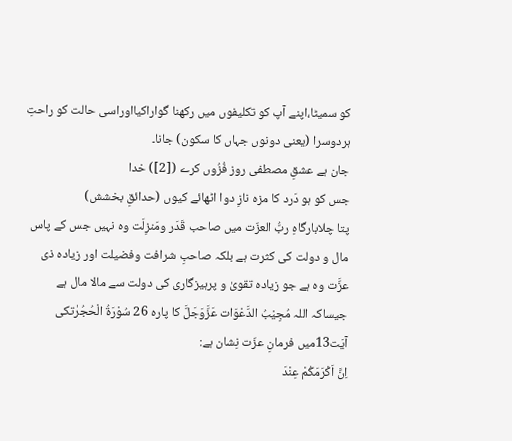کو سمیٹا،اپنے آپ کو تکلیفوں میں رکھنا گواراکیااوراسی حالت کو راحتِ ہردوسرا (یعنی دونوں جہاں کا سکون) جانا۔
جان ہے عشقِ مصطفی روز فُزُوں کرے ([2]) خدا
جس کو ہو دَرد کا مزہ نازِ دوا اٹھائے کیوں (حدائقِ بخشش)
پتا چلابارگاہِ ربُّ العزّت میں صاحب قَدَر ومَنزِلَت وہ نہیں جس کے پاس مال و دولت کی کثرت ہے بلکہ صاحبِ شرافت وفضیلت اور زیادہ ذی عزَّت وہ ہے جو زیادہ تقویٰ و پرہیزگاری کی دولت سے مالا مال ہے جیساکہ اللہ مُجِیْبُ الدَّعْوَات عَزَّوَجَلَّ کا پارہ 26 سُوْرَۃُ الْحُجُرٰتکی آیَت13میں فرمانِ عزّت نِشان ہے:
اِنَّ اَكْرَمَكُمْ عِنْدَ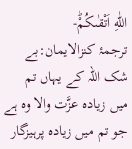اللّٰهِ اَتْقٰىكُمْؕ-
ترجمۂ کنزالایمان:بے شک اللہ کے یہاں تم میں زیادہ عزَّت والا وہ ہے جو تم میں زیادہ پرہیزگار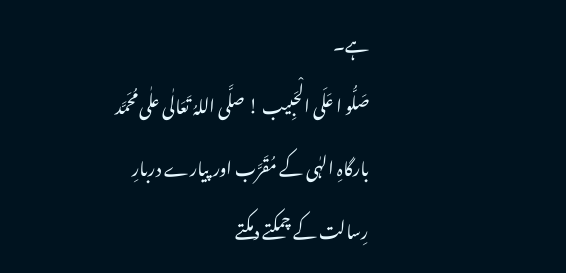ہے۔
صَلُّو ا عَلَی الْحَبِیب ! صلَّی اللہُ تَعَالٰی علٰی مُحَمَّد
بارگاہِ الہٰی کے مُقَرَّب اور پیارے دربارِ رِسالت کے چمکتے دمکتے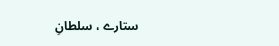ستارے ، سلطانِ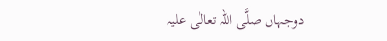دوجہاں صلَّی اللہ تعالٰی علیہ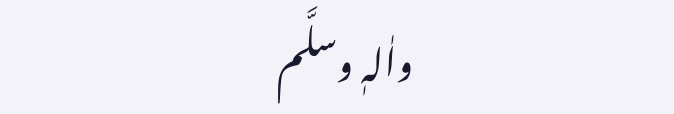واٰلہٖ وسلَّم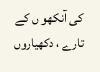کی آنکھو ں کے تارے ، دکھیاروں